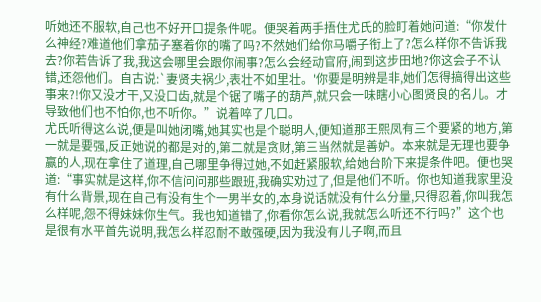听她还不服软,自己也不好开口提条件呢。便哭着两手捂住尤氏的脸盯着她问道:“你发什么神经?难道他们拿茄子塞着你的嘴了吗?不然她们给你马嚼子衔上了?怎么样你不告诉我去?你若告诉了我,我这会哪里会跟你闹事?怎么会经动官府,闹到这步田地?你这会子不认错,还怨他们。自古说:`妻贤夫祸少,表壮不如里壮。'你要是明辨是非,她们怎得搞得出这些事来?!你又没才干,又没口齿,就是个锯了嘴子的葫芦,就只会一味瞎小心图贤良的名儿。才导致他们也不怕你,也不听你。”说着啐了几口。
尤氏听得这么说,便是叫她闭嘴,她其实也是个聪明人,便知道那王熙凤有三个要紧的地方,第一就是要强,反正她说的都是对的,第二就是贪财,第三当然就是善妒。本来就是无理也要争赢的人,现在拿住了道理,自己哪里争得过她,不如赶紧服软,给她台阶下来提条件吧。便也哭道:“事实就是这样,你不信问问那些跟班,我确实劝过了,但是他们不听。你也知道我家里没有什么背景,现在自己有没有生个一男半女的,本身说话就没有什么分量,只得忍着,你叫我怎么样呢,怨不得妹妹你生气。我也知道错了,你看你怎么说,我就怎么听还不行吗?”这个也是很有水平首先说明,我怎么样忍耐不敢强硬,因为我没有儿子啊,而且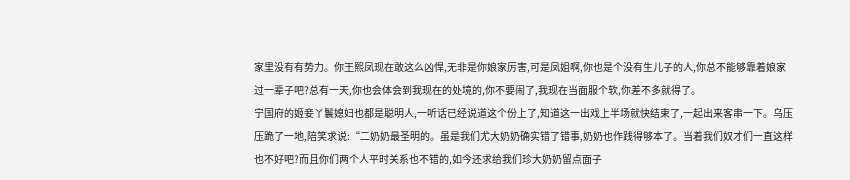家里没有有势力。你王熙凤现在敢这么凶悍,无非是你娘家厉害,可是凤姐啊,你也是个没有生儿子的人,你总不能够靠着娘家过一辈子吧?总有一天,你也会体会到我现在的处境的,你不要闹了,我现在当面服个软,你差不多就得了。
宁国府的姬妾丫鬟媳妇也都是聪明人,一听话已经说道这个份上了,知道这一出戏上半场就快结束了,一起出来客串一下。乌压压跪了一地,陪笑求说:“二奶奶最圣明的。虽是我们尤大奶奶确实错了错事,奶奶也作践得够本了。当着我们奴才们一直这样也不好吧?而且你们两个人平时关系也不错的,如今还求给我们珍大奶奶留点面子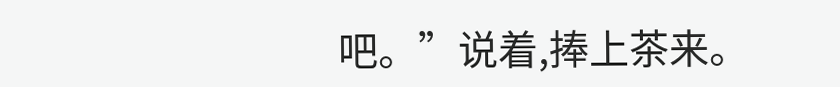吧。”说着,捧上茶来。